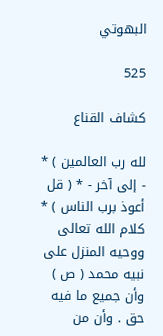البهوتي

525

كشاف القناع

لله رب العالمين ) * - إلى آخر - * ( قل أعوذ برب الناس ) * كلام الله تعالى ووحيه المنزل على نبيه محمد ( ص ) وأن جميع ما فيه حق . وأن من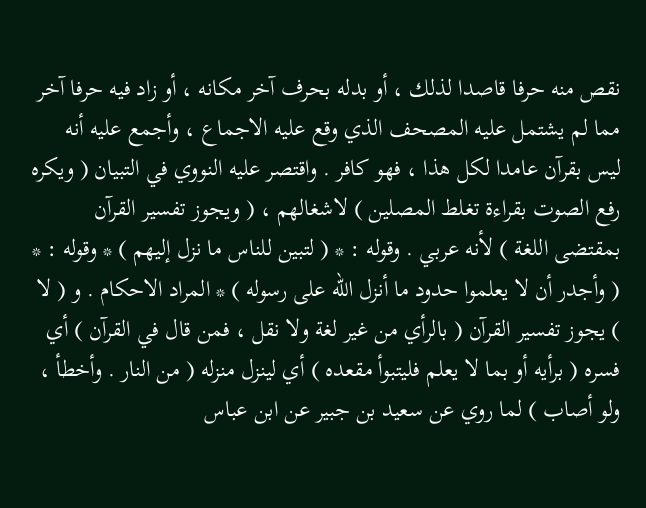نقص منه حرفا قاصدا لذلك ، أو بدله بحرف آخر مكانه ، أو زاد فيه حرفا آخر مما لم يشتمل عليه المصحف الذي وقع عليه الاجماع ، وأجمع عليه أنه ليس بقرآن عامدا لكل هذا ، فهو كافر . واقتصر عليه النووي في التبيان ( ويكره رفع الصوت بقراءة تغلط المصلين ) لاشغالهم ، ( ويجوز تفسير القرآن بمقتضى اللغة ) لأنه عربي . وقوله : * ( لتبين للناس ما نزل إليهم ) * وقوله : * ( وأجدر أن لا يعلموا حدود ما أنزل الله على رسوله ) * المراد الاحكام . و ( لا ) يجوز تفسير القرآن ( بالرأي من غير لغة ولا نقل ، فمن قال في القرآن ) أي فسره ( برأيه أو بما لا يعلم فليتبوأ مقعده ) أي لينزل منزله ( من النار . وأخطأ ، ولو أصاب ) لما روي عن سعيد بن جبير عن ابن عباس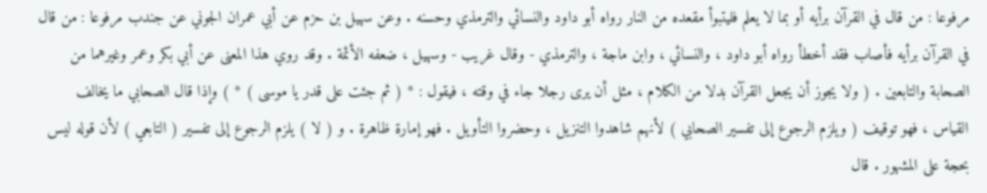مرفوعا : من قال في القرآن برأيه أو بما لا يعلم فليتبوأ مقعده من النار رواه أبو داود والنسائي والترمذي وحسنه . وعن سهيل بن حزم عن أبي عمران الجوني عن جندب مرفوعا : من قال في القرآن برأيه فأصاب فقد أخطأ رواه أبو داود ، والنسائي ، وابن ماجة ، والترمذي - وقال غريب - وسهيل ، ضعفه الأئمة . وقد روي هذا المعنى عن أبي بكر وعمر وغيرهما من الصحابة والتابعين . ( ولا يجوز أن يجعل القرآن بدلا من الكلام ، مثل أن يرى رجلا جاء في وقته ، فيقول : * ( ثم جئت على قدر يا موسى ) * ) وإذا قال الصحابي ما يخالف القياس ، فهو توقيف ( ويلزم الرجوع إلى تفسير الصحابي ) لأنهم شاهدوا التنزيل ، وحضروا التأويل . فهو إمارة ظاهرة . و ( لا ) يلزم الرجوع إلى تفسير ( التابعي ) لأن قوله ليس بحجة على المشهور . قال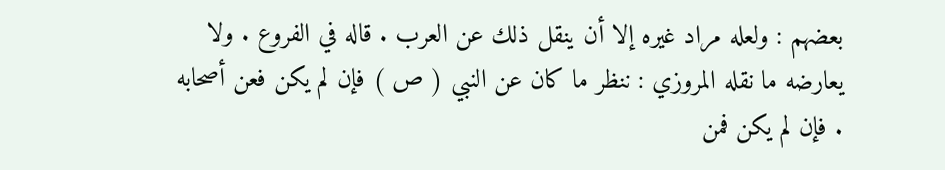بعضهم : ولعله مراد غيره إلا أن ينقل ذلك عن العرب . قاله في الفروع . ولا يعارضه ما نقله المروزي : ننظر ما كان عن النبي ( ص ) فإن لم يكن فعن أصحابه . فإن لم يكن فمن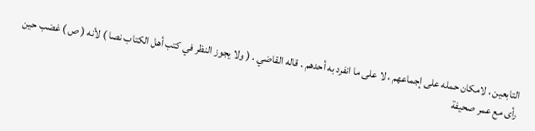التابعين ، لامكان حمله على إجماعهم ، لا على ما انفرد به أحدهم . قاله القاضي . ( ولا يجوز النظر في كتب أهل الكتاب نصا ) لأنه ( ص ) غضب حين رأى مع عمر صحيفة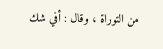من التوراة ، وقال : أفي شك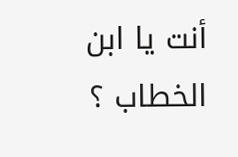أنت يا ابن الخطاب ؟